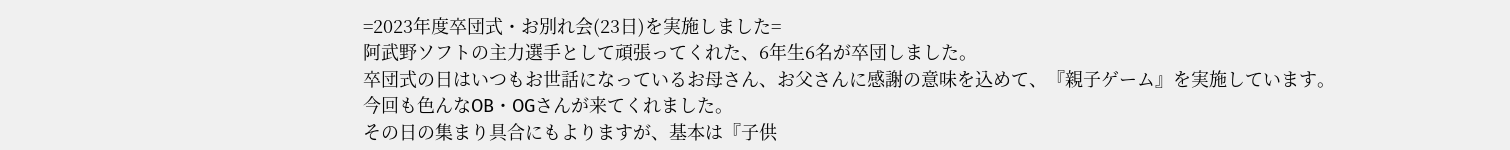=2023年度卒団式・お別れ会(23日)を実施しました=
阿武野ソフトの主力選手として頑張ってくれた、6年生6名が卒団しました。
卒団式の日はいつもお世話になっているお母さん、お父さんに感謝の意味を込めて、『親子ゲーム』を実施しています。
今回も色んなOB・OGさんが来てくれました。
その日の集まり具合にもよりますが、基本は『子供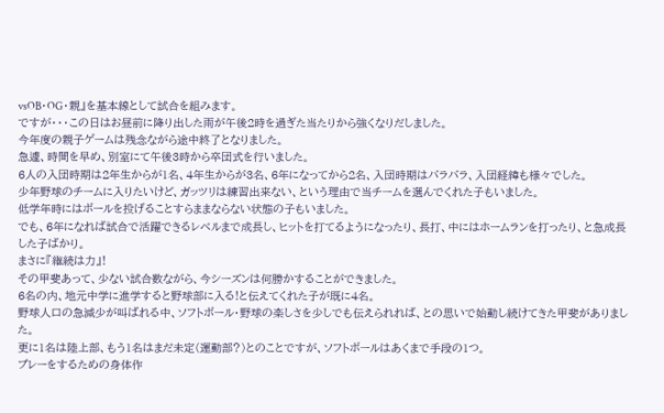vsOB・OG・親』を基本線として試合を組みます。
ですが・・・この日はお昼前に降り出した雨が午後2時を過ぎた当たりから強くなりだしました。
今年度の親子ゲームは残念ながら途中終了となりました。
急遽、時間を早め、別室にて午後3時から卒団式を行いました。
6人の入団時期は2年生からが1名、4年生からが3名、6年になってから2名、入団時期はバラバラ、入団経緯も様々でした。
少年野球のチームに入りたいけど、ガッツリは練習出来ない、という理由で当チームを選んでくれた子もいました。
低学年時にはボールを投げることすらままならない状態の子もいました。
でも、6年になれば試合で活躍できるレベルまで成長し、ヒットを打てるようになったり、長打、中にはホームランを打ったり、と急成長した子ばかり。
まさに『継続は力』!
その甲斐あって、少ない試合数ながら、今シーズンは何勝かすることができました。
6名の内、地元中学に進学すると野球部に入る!と伝えてくれた子が既に4名。
野球人口の急減少が叫ばれる中、ソフトボール・野球の楽しさを少しでも伝えられれば、との思いで始動し続けてきた甲斐がありました。
更に1名は陸上部、もう1名はまだ未定(運動部?)とのことですが、ソフトボールはあくまで手段の1つ。
プレーをするための身体作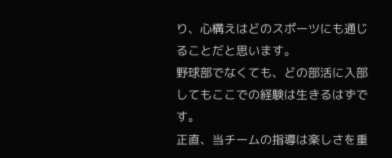り、心構えはどのスポーツにも通じることだと思います。
野球部でなくても、どの部活に入部してもここでの経験は生きるはずです。
正直、当チームの指導は楽しさを重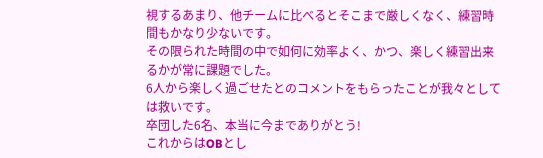視するあまり、他チームに比べるとそこまで厳しくなく、練習時間もかなり少ないです。
その限られた時間の中で如何に効率よく、かつ、楽しく練習出来るかが常に課題でした。
6人から楽しく過ごせたとのコメントをもらったことが我々としては救いです。
卒団した6名、本当に今までありがとう!
これからはOBとし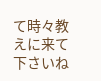て時々教えに来て下さいね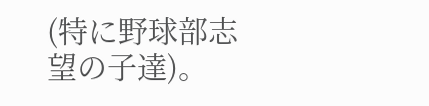(特に野球部志望の子達)。